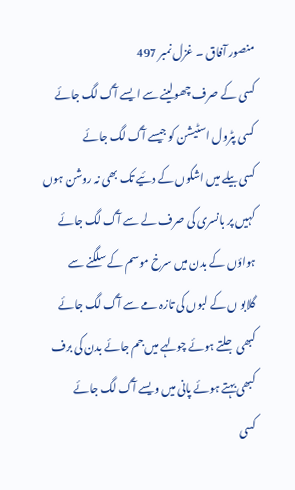منصور آفاق ۔ غزل نمبر 497
کسی کے صرف چھولینے سے ا یسے آگ لگ جائے
کسی پٹرول اسٹیشن کو جیسے آگ لگ جائے
کسی بیلے میں اشکوں کے دئیے تک بھی نہ روشن ہوں
کہیں پر بانسری کی صرف لے سے آگ لگ جائے
ہواؤں کے بدن میں سرخ موسم کے سلگنے سے
گلابو ں کے لبوں کی تازہ مے سے آگ لگ جائے
کبھی جلتے ہوئے چولہے میں جم جائے بدن کی برف
کبھی بہتے ہوئے پانی میں ویسے آگ لگ جائے
کسی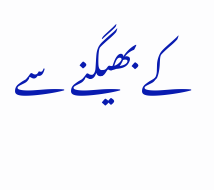کے بھیگنے سے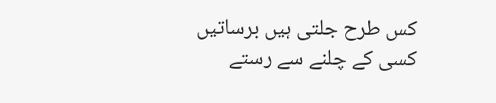کس طرح جلتی ہیں برساتیں
کسی کے چلنے سے رستے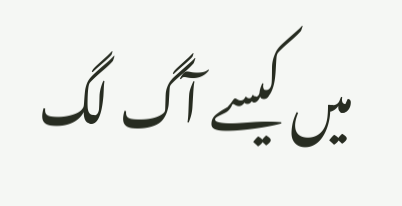میں کیسے آگ لگ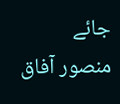جائے
منصور آفاق